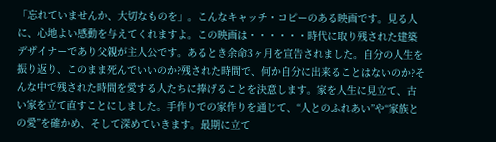「忘れていませんか、大切なものを」。こんなキャッチ・コピーのある映画です。見る人に、心地よい感動を与えてくれますよ。この映画は・・・・・・時代に取り残された建築デザイナーであり父親が主人公です。あるとき余命3ヶ月を宣告されました。自分の人生を振り返り、このまま死んでいいのか?残された時間で、何か自分に出来ることはないのか?そんな中で残された時間を愛する人たちに捧げることを決意します。家を人生に見立て、古い家を立て直すことにしました。手作りでの家作りを通じて、“人とのふれあい”や“家族との愛”を確かめ、そして深めていきます。最期に立て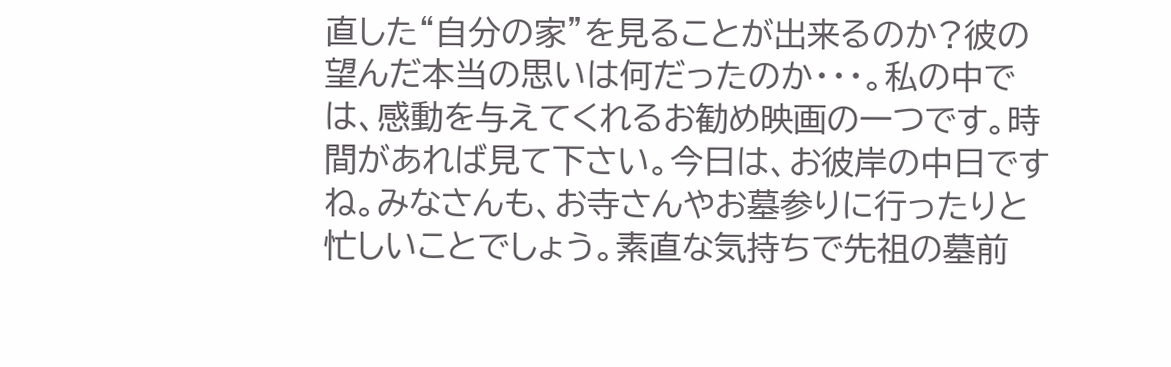直した“自分の家”を見ることが出来るのか?彼の望んだ本当の思いは何だったのか・・・。私の中では、感動を与えてくれるお勧め映画の一つです。時間があれば見て下さい。今日は、お彼岸の中日ですね。みなさんも、お寺さんやお墓参りに行ったりと忙しいことでしょう。素直な気持ちで先祖の墓前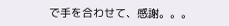で手を合わせて、感謝。。。